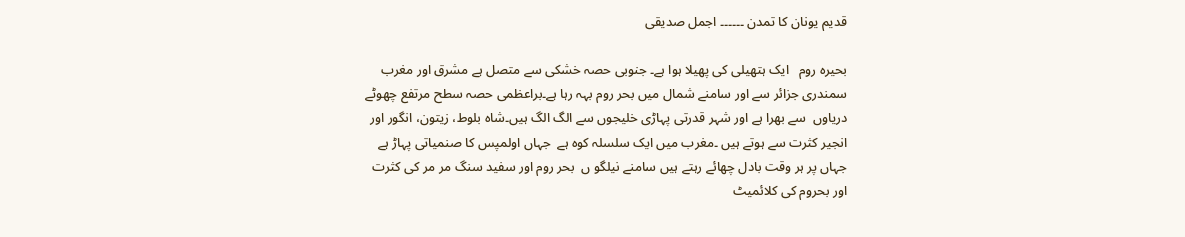قدیم یونان کا تمدن ۔۔۔۔۔۔ اجمل صدیقی

بحیرہ روم   ایک ہتھیلی کی پھیلا ہوا ہے۔ جنوبی حصہ خشکی سے متصل ہے مشرق اور مغرب سمندری جزائر سے اور سامنے شمال میں بحر روم بہہ رہا ہے۔براعظمی حصہ سطح مرتفع چھوٹے دریاوں  سے بھرا ہے اور شہر قدرتی پہاڑی خلیجوں سے الگ الگ ہیں۔شاہ بلوط، زیتون، انگور اور انجیر کثرت سے ہوتے ہیں ۔مغرب میں ایک سلسلہ کوہ ہے  جہاں اولمپس کا صنمیاتی پہاڑ ہے جہاں پر ہر وقت بادل چھائے رہتے ہیں سامنے نیلگو ں  بحر روم اور سفید سنگ مر مر کی کثرت اور بحروم کی کلائمیٹ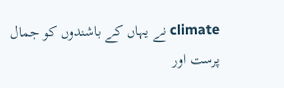climate نے یہاں کے باشندوں کو جمال پرست اور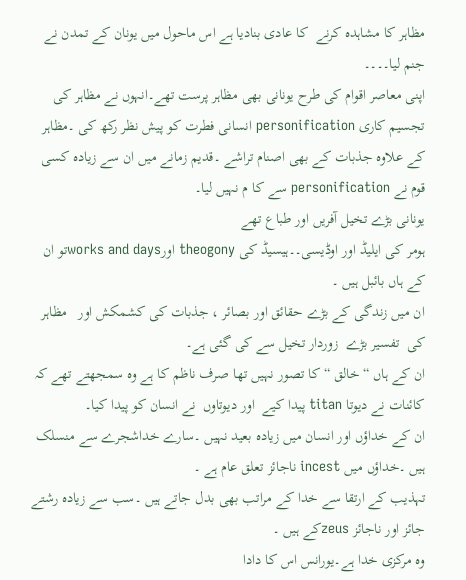مظاہر کا مشاہدہ کرنے  کا عادی بنادیا ہے اس ماحول میں یونان کے تمدن نے جنم لیا۔۔۔۔
اپنی معاصر اقوام کی طرح یونانی بھی مظاہر پرست تھے۔انہوں نے مظاہر کی تجسیم کاری personification انسانی فطرت کو پیش نظر رکھ کی ۔مظاہر کے علاوہ جذبات کے بھی اصنام تراشے ۔قدیم زمانے میں ان سے زیادہ کسی قوم نے personification سے کا م نہیں لیا۔
یونانی بڑے تخیل آفریں اور طباع تھے
ہومر کی ایلیڈ اور اوڈیسی۔۔ہیسیڈ کی theogony اورworks and daysتو ان کے ہاں بائبل ہیں ۔
ان میں زندگی کے بڑے حقائق اور بصائر ، جذبات کی کشمکش اور   مظاہر کی  تفسیر بڑے  زوردار تخیل سے کی گئی ہے۔
ان کے ہاں “خالق “کا تصور نہیں تھا صرف ناظم کا ہے وہ سمجھتے تھے کہ کائنات نے دیوتا titan پیدا کیے  اور دیوتاوں  نے انسان کو پیدا کیا۔
ان کے خداؤں اور انسان میں زیادہ بعید نہیں ۔سارے خداشجرے سے منسلک ہیں ۔خداؤں میں incest ناجائز تعلق عام ہے ۔
تہذیب کے ارتقا سے خدا کے مراتب بھی بدل جاتے ہیں ۔سب سے زیادہ رشتے جائز اور ناجائز zeusکے ہیں ۔
وہ مرکزی خدا ہے۔یورانس اس کا دادا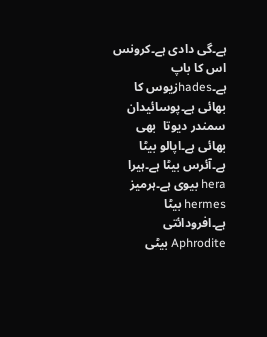ہے۔گی دادی ہے۔کرونس اس کا باپ ہے۔hadesزیوس کا بھائی ہے۔پوسائیدان سمندر دیوتا  بھی بھائی ہے۔اپالو بیٹا ہے۔آئرس بیٹا ہے۔ہیرا hera بیوی ہے۔ہرمیز hermes بیٹا ہے۔افرودائتی Aphrodite بیٹی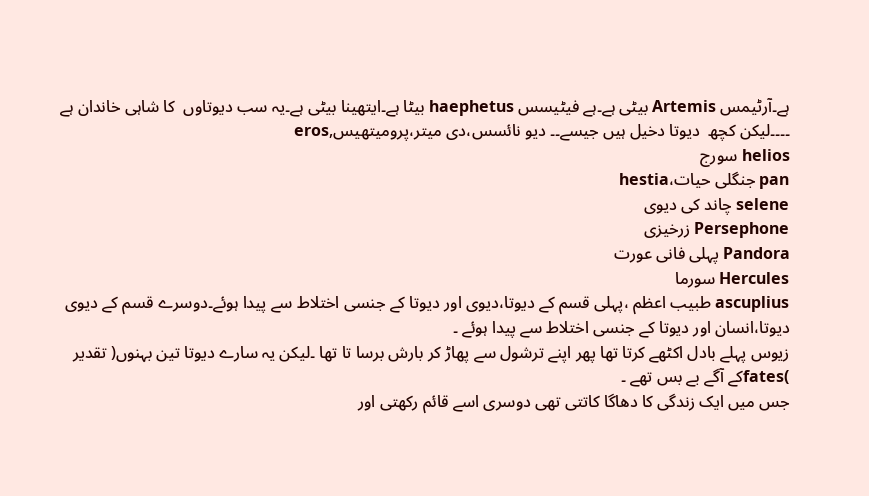ہے۔آرٹیمس Artemis بیٹی ہے۔ہے فیٹیسس haephetus بیٹا ہے۔ایتھینا بیٹی ہے۔یہ سب دیوتاوں  کا شاہی خاندان ہے ۔۔۔۔لیکن کچھ  دیوتا دخیل ہیں جیسے۔۔ دیو نائسس،دی میتر،پرومیتھیس,eros
helios سورج
pan جنگلی حیات،hestia
selene چاند کی دیوی
Persephone زرخیزی
Pandora پہلی فانی عورت
Hercules سورما
ascuplius طبیب اعظم ،پہلی قسم کے دیوتا،دیوی اور دیوتا کے جنسی اختلاط سے پیدا ہوئے۔دوسرے قسم کے دیوی دیوتا،انسان اور دیوتا کے جنسی اختلاط سے پیدا ہوئے ۔
زیوس پہلے بادل اکٹھے کرتا تھا پھر اپنے ترشول سے پھاڑ کر بارش برسا تا تھا ۔لیکن یہ سارے دیوتا تین بہنوں( تقدیر )fatesکے آگے بے بس تھے ۔
جس میں ایک زندگی کا دھاگا کاتتی تھی دوسری اسے قائم رکھتی اور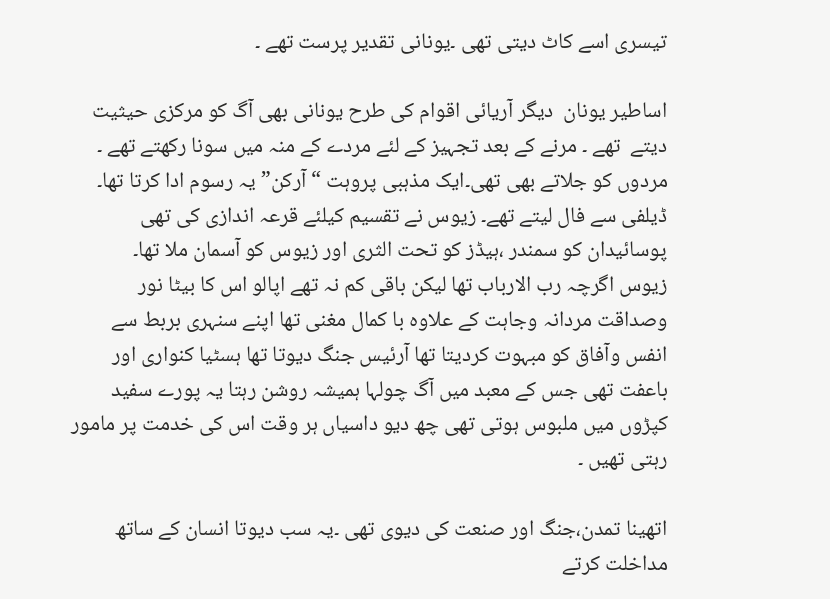تیسری اسے کاٹ دیتی تھی ۔یونانی تقدیر پرست تھے ۔

اساطیر یونان  دیگر آریائی اقوام کی طرح یونانی بھی آگ کو مرکزی حیثیت دیتے  تھے ۔ مرنے کے بعد تجہیز کے لئے مردے کے منہ میں سونا رکھتے تھے ۔ مردوں کو جلاتے بھی تھی۔ایک مذہبی پروہت “آرکن” یہ رسوم ادا کرتا تھا۔ ڈیلفی سے فال لیتے تھے۔ زیوس نے تقسیم کیلئے قرعہ اندازی کی تھی پوسائیدان کو سمندر ،ہیڈز کو تحت الثری اور زیوس کو آسمان ملا تھا۔
زیوس اگرچہ رب الارباب تھا لیکن باقی کم نہ تھے اپالو اس کا بیٹا نور وصداقت مردانہ وجاہت کے علاوہ با کمال مغنی تھا اپنے سنہری بربط سے انفس وآفاق کو مبہوت کردیتا تھا آرئیس جنگ دیوتا تھا ہسٹیا کنواری اور باعفت تھی جس کے معبد میں آگ چولہا ہمیشہ روشن رہتا یہ پورے سفید کپڑوں میں ملبوس ہوتی تھی چھ دیو داسیاں ہر وقت اس کی خدمت پر مامور رہتی تھیں ۔

اتھینا تمدن،جنگ اور صنعت کی دیوی تھی ۔یہ سب دیوتا انسان کے ساتھ مداخلت کرتے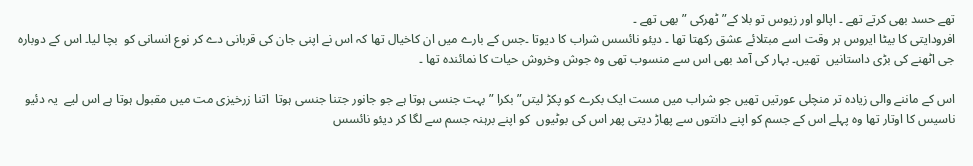تھے حسد بھی کرتے تھے ۔ اپالو اور زیوس تو بلا کے” ٹھرکی ” بھی تھے ۔
افرودایتی کا بیٹا ایروس ہر وقت اسے مبتلائے عشق رکھتا تھا ۔ دیئو نائسس شراب کا دیوتا ۔جس کے بارے میں ان کاخیال تھا کہ اس نے اپنی جان کی قربانی دے کر نوع انسانی کو  بچا لیا۔ اس کے دوبارہ جی اٹھنے کی بڑی داستانیں  تھیں۔ بہار کی آمد بھی اس سے منسوب تھی وہ جوش وخروش حیات کا نمائندہ تھا ۔

اس کے ماننے والی زیادہ تر منچلی عورتیں تھیں جو شراب میں مست ایک بکرے کو پکڑ لیتں” بکرا ” بہت جنسی ہوتا ہے جو جانور جتنا جنسی ہوتا  اتنا زرخیزی مت میں مقبول ہوتا ہے اس لیے  یہ دئیو ناسیس کا اوتار تھا وہ پہلے اس کے جسم کو اپنے دانتوں سے پھاڑ دیتی پھر اس کی بوٹیوں  کو اپنے برہنہ جسم سے لگا کر دیئو نائسس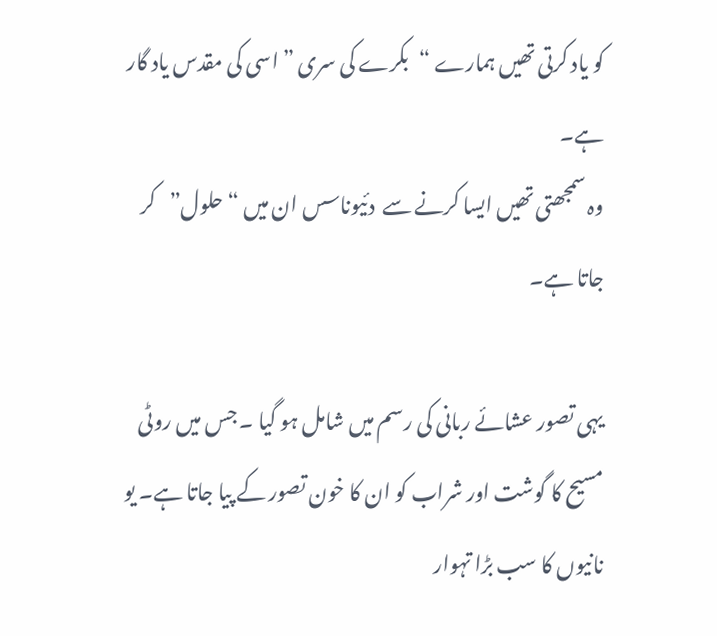کو یاد کرتی تھیں ہمارے “بکرے کی سری ” اسی کی مقدس یاد گار ہے۔
وہ سمجھتی تھیں ایسا کرنے سے  دئیوناسس ان میں “حلول”کر جاتا ہے۔

یہی تصور عشائے ربانی کی رسم میں شامل ہو گیا ۔ جس میں روٹی مسیح کا گوشت اور شراب کو ان کا خون تصور کے پیا جاتا ہے۔ یو نانیوں کا سب بڑا تہوار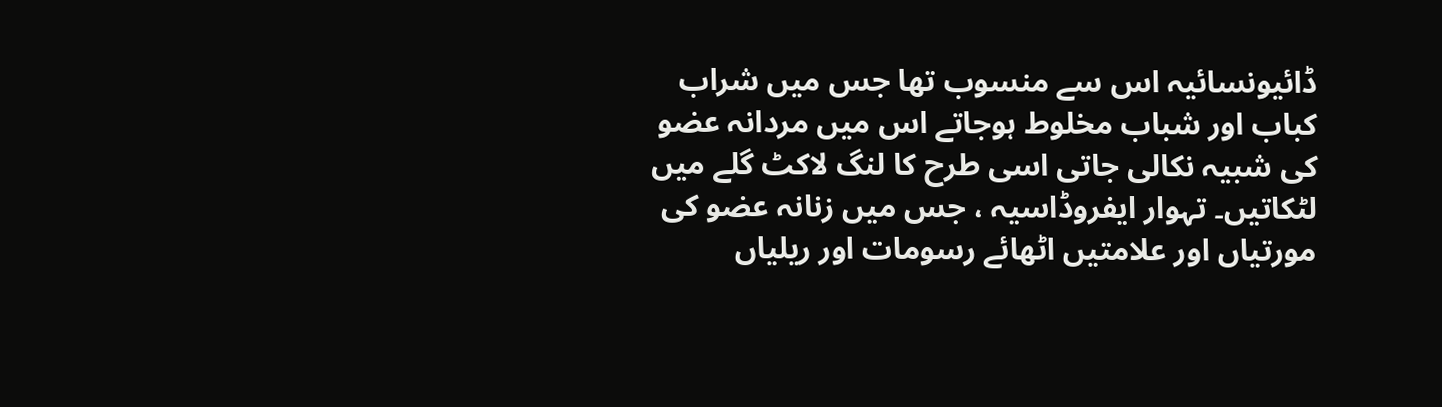ڈائیونسائیہ اس سے منسوب تھا جس میں شراب کباب اور شباب مخلوط ہوجاتے اس میں مردانہ عضو کی شبیہ نکالی جاتی اسی طرح کا لنگ لاکٹ گلے میں لٹکاتیں۔ تہوار ایفروڈاسیہ ، جس میں زنانہ عضو کی مورتیاں اور علامتیں اٹھائے رسومات اور ریلیاں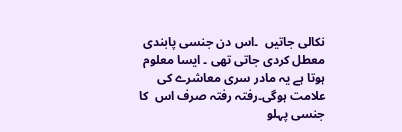نکالی جاتیں  ۔اس دن جنسی پابندی معطل کردی جاتی تھی ۔ ایسا معلوم ہوتا ہے یہ مادر سری معاشرے کی علامت ہوگی۔رفتہ رفتہ صرف اس  کا جنسی پہلو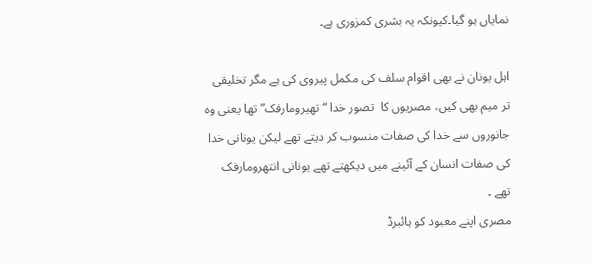نمایاں ہو گیا۔کیونکہ یہ بشری کمزوری ہے۔

اہل یونان نے بھی اقوام سلف کی مکمل پیروی کی ہے مگر تخلیقی تر میم بھی کیں، مصریوں کا  تصور خدا “تھیرومارفک” تھا یعنی وہ جانوروں سے خدا کی صفات منسوب کر دیتے تھے لیکن یونانی خدا کی صفات انسان کے آئینے میں دیکھتے تھے یونانی انتھرومارفک تھے ۔
مصری اپنے معبود کو ہائبرڈ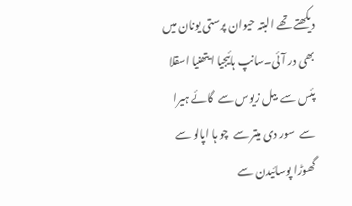دیکھتے تھے البتہ حیوان پرستی یونان میں بھی در آئی۔سانپ ہائیجیا ایتھنیا اسقلا پئس سے  بیل زیوس سے  گائے ہیرا سے  سور دی میتر سے  چو ہا اپالو سے گھوڑا پوسائیدن سے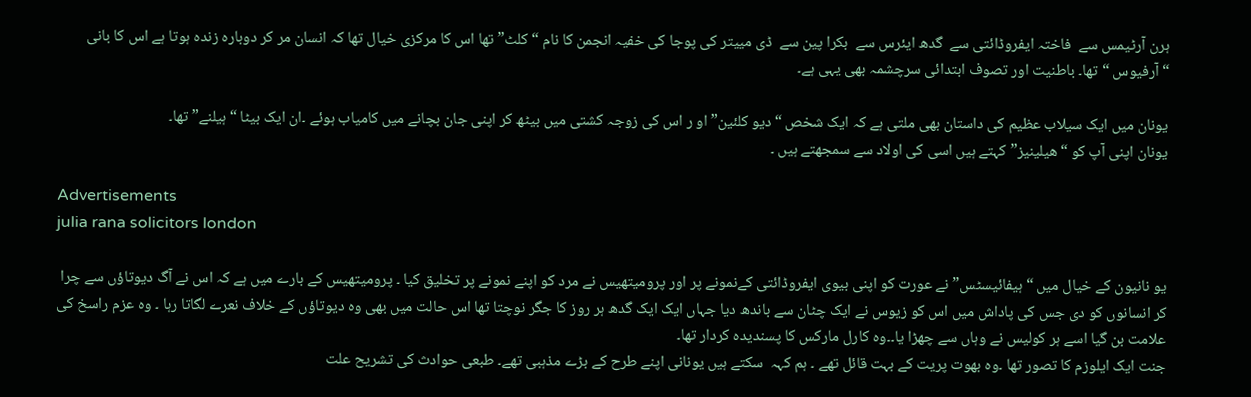ہرن آرٹیمس سے  فاختہ ایفروڈائتی سے  گدھ ایئرس سے  بکرا پین سے  ڈی مییتر کی پوجا کی خفیہ انجمن کا نام “کلٹ” تھا اس کا مرکزی خیال تھا کہ انسان مر کر دوبارہ زندہ ہوتا ہے اس کا بانی “آرفیوس “تھا۔ باطنیت اور تصوف ابتدائی سرچشمہ بھی یہی ہے۔

یونان میں ایک سیلاب عظیم کی داستان بھی ملتی ہے کہ ایک شخص “دیو کلئین” او ر اس کی زوجہ کشتی میں بیٹھ کر اپنی جان بچانے میں کامیاب ہوئے ۔ان ایک بیٹا “ہیلنے” تھا۔
یونان اپنی آپ کو “ھیلینیز” کہتے ہیں اسی کی اولاد سے سمجھتے ہیں ۔

Advertisements
julia rana solicitors london

یو نانیون کے خیال میں “ہیفائیسٹس” نے عورت کو اپنی بیوی ایفروڈائتی کےنمونے پر اور پرومیتھیس نے مرد کو اپنے نمونے پر تخلیق کیا ۔ پرومیتھیس کے بارے میں ہے کہ اس نے آگ دیوتاؤں سے چرا کر انسانوں کو دی جس کی پاداش میں اس کو زیوس نے ایک چٹان سے باندھ دیا جہاں ایک ایک گدھ ہر روز کا جگر نوچتا تھا اس حالت میں بھی وہ دیوتاؤں کے خلاف نعرے لگاتا رہا ۔ وہ عزم راسخ کی علامت بن گیا اسے ہر کولیس نے وہاں سے چھڑا یا۔۔وہ کارل مارکس کا پسندیدہ کردار تھا۔
جنت ایک ایلوزم کا تصور تھا ۔وہ بھوت پریت کے بہت قائل تھے ۔ ہم کہہ  سکتے ہیں یونانی اپنے طرح کے بڑے مذہبی تھے۔ طبعی حوادث کی تشریح علت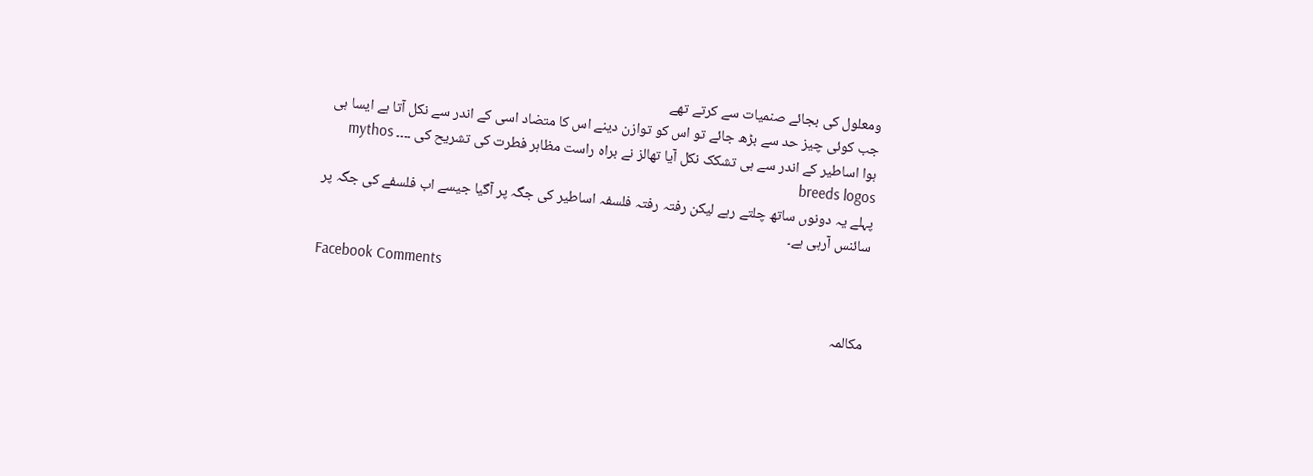ومعلول کی بجائے صنمیات سے کرتے تھے
جب کوئی چیز حد سے بڑھ جائے تو اس کو توازن دینے اس کا متضاد اسی کے اندر سے نکل آتا ہے ایسا ہی ہوا اساطیر کے اندر سے ہی تشکک نکل آیا تھالز نے براہ راست مظاہر فطرت کی تشریح کی ۔۔۔۔ mythos breeds logos
پہلے یہ دونوں ساتھ چلتے رہے لیکن رفتہ رفتہ فلسفہ اساطیر کی جگہ پر آگیا جیسے اب فلسفے کی جگہ پر سائنس آرہی ہے۔

Facebook Comments

مکالمہ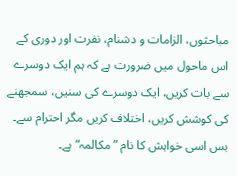مباحثوں، الزامات و دشنام، نفرت اور دوری کے اس ماحول میں ضرورت ہے کہ ہم ایک دوسرے سے بات کریں، ایک دوسرے کی سنیں، سمجھنے کی کوشش کریں، اختلاف کریں مگر احترام سے۔ بس اسی خواہش کا نام ”مکالمہ“ ہے۔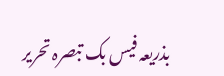بذریعہ فیس بک تبصرہ تحریر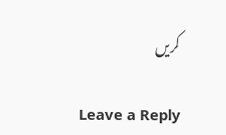کریں

Leave a Reply